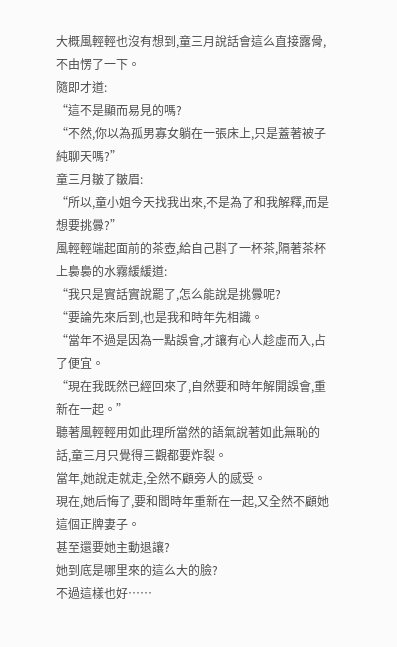大概風輕輕也沒有想到,童三月說話會這么直接露骨,不由愣了一下。
隨即才道:
“這不是顯而易見的嗎?
“不然,你以為孤男寡女躺在一張床上,只是蓋著被子純聊天嗎?”
童三月皺了皺眉:
“所以,童小姐今天找我出來,不是為了和我解釋,而是想要挑釁?”
風輕輕端起面前的茶壺,給自己斟了一杯茶,隔著茶杯上裊裊的水霧緩緩道:
“我只是實話實說罷了,怎么能說是挑釁呢?
“要論先來后到,也是我和時年先相識。
“當年不過是因為一點誤會,才讓有心人趁虛而入,占了便宜。
“現在我既然已經回來了,自然要和時年解開誤會,重新在一起。”
聽著風輕輕用如此理所當然的語氣說著如此無恥的話,童三月只覺得三觀都要炸裂。
當年,她說走就走,全然不顧旁人的感受。
現在,她后悔了,要和閻時年重新在一起,又全然不顧她這個正牌妻子。
甚至還要她主動退讓?
她到底是哪里來的這么大的臉?
不過這樣也好……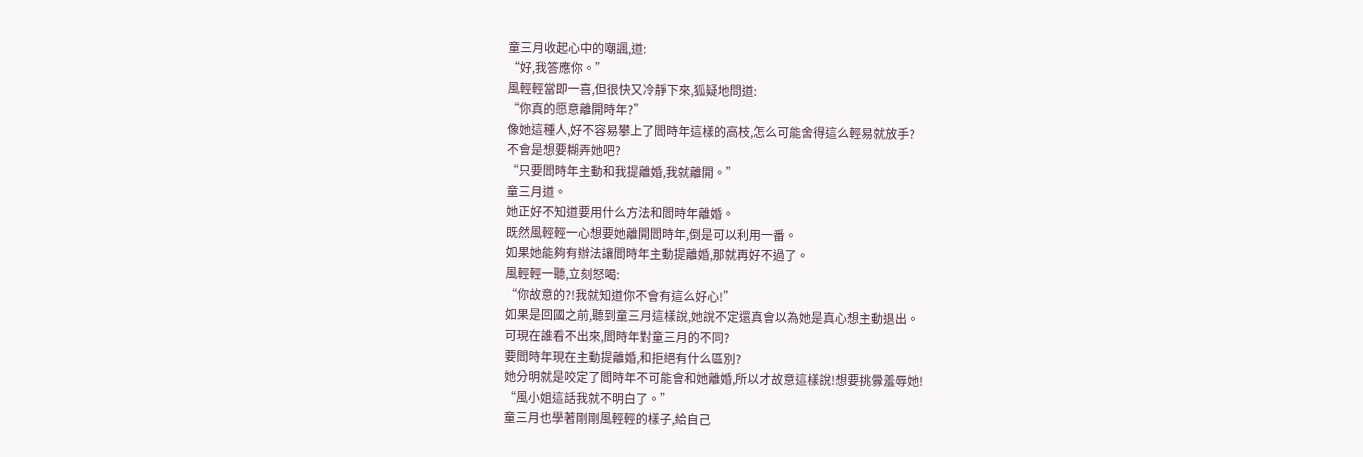童三月收起心中的嘲諷,道:
“好,我答應你。”
風輕輕當即一喜,但很快又冷靜下來,狐疑地問道:
“你真的愿意離開時年?”
像她這種人,好不容易攀上了閻時年這樣的高枝,怎么可能舍得這么輕易就放手?
不會是想要糊弄她吧?
“只要閻時年主動和我提離婚,我就離開。”
童三月道。
她正好不知道要用什么方法和閻時年離婚。
既然風輕輕一心想要她離開閻時年,倒是可以利用一番。
如果她能夠有辦法讓閻時年主動提離婚,那就再好不過了。
風輕輕一聽,立刻怒喝:
“你故意的?!我就知道你不會有這么好心!”
如果是回國之前,聽到童三月這樣說,她說不定還真會以為她是真心想主動退出。
可現在誰看不出來,閻時年對童三月的不同?
要閻時年現在主動提離婚,和拒絕有什么區別?
她分明就是咬定了閻時年不可能會和她離婚,所以才故意這樣說!想要挑釁羞辱她!
“風小姐這話我就不明白了。”
童三月也學著剛剛風輕輕的樣子,給自己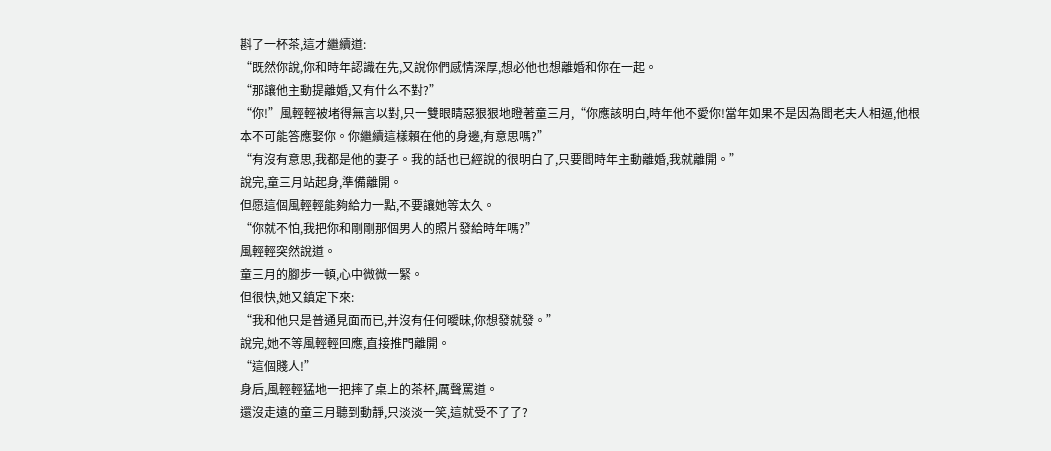斟了一杯茶,這才繼續道:
“既然你說,你和時年認識在先,又說你們感情深厚,想必他也想離婚和你在一起。
“那讓他主動提離婚,又有什么不對?”
“你!”風輕輕被堵得無言以對,只一雙眼睛惡狠狠地瞪著童三月,“你應該明白,時年他不愛你!當年如果不是因為閻老夫人相逼,他根本不可能答應娶你。你繼續這樣賴在他的身邊,有意思嗎?”
“有沒有意思,我都是他的妻子。我的話也已經說的很明白了,只要閻時年主動離婚,我就離開。”
說完,童三月站起身,準備離開。
但愿這個風輕輕能夠給力一點,不要讓她等太久。
“你就不怕,我把你和剛剛那個男人的照片發給時年嗎?”
風輕輕突然說道。
童三月的腳步一頓,心中微微一緊。
但很快,她又鎮定下來:
“我和他只是普通見面而已,并沒有任何曖昧,你想發就發。”
說完,她不等風輕輕回應,直接推門離開。
“這個賤人!”
身后,風輕輕猛地一把摔了桌上的茶杯,厲聲罵道。
還沒走遠的童三月聽到動靜,只淡淡一笑,這就受不了了?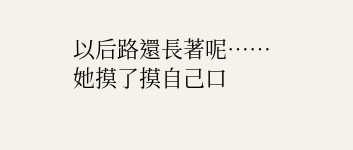以后路還長著呢……
她摸了摸自己口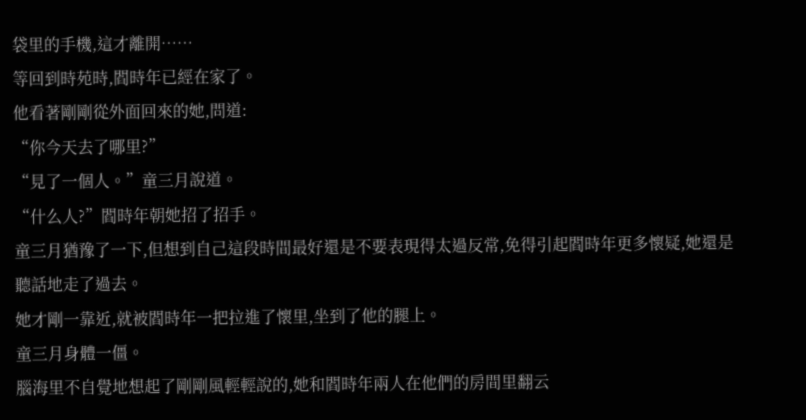袋里的手機,這才離開……
等回到時苑時,閻時年已經在家了。
他看著剛剛從外面回來的她,問道:
“你今天去了哪里?”
“見了一個人。”童三月說道。
“什么人?”閻時年朝她招了招手。
童三月猶豫了一下,但想到自己這段時間最好還是不要表現得太過反常,免得引起閻時年更多懷疑,她還是聽話地走了過去。
她才剛一靠近,就被閻時年一把拉進了懷里,坐到了他的腿上。
童三月身體一僵。
腦海里不自覺地想起了剛剛風輕輕說的,她和閻時年兩人在他們的房間里翻云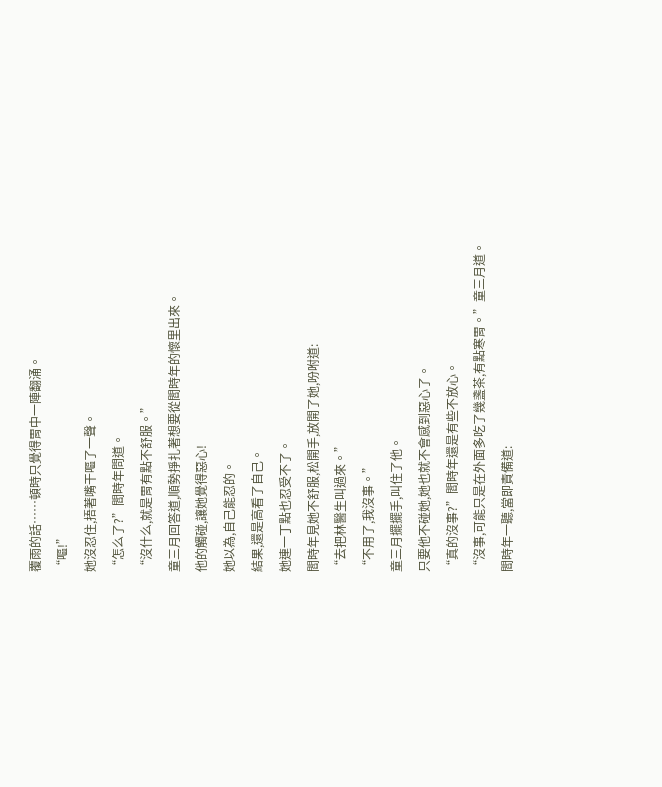覆雨的話……頓時只覺得胃中一陣翻涌。
“嘔!”
她沒忍住,捂著嘴干嘔了一聲。
“怎么了?”閻時年問道。
“沒什么,就是胃有點不舒服。”
童三月回答道,順勢掙扎著想要從閻時年的懷里出來。
他的觸碰,讓她覺得惡心!
她以為,自己能忍的。
結果,還是高看了自己。
她連一丁點也忍受不了。
閻時年見她不舒服,松開手,放開了她,吩咐道:
“去把林醫生叫過來。”
“不用了,我沒事。”
童三月擺擺手,叫住了他。
只要他不碰她,她也就不會感到惡心了。
“真的沒事?”閻時年還是有些不放心。
“沒事,可能只是在外面多吃了幾盞茶,有點寒胃。”童三月道。
閻時年一聽,當即責備道: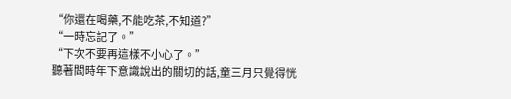“你還在喝藥,不能吃茶,不知道?”
“一時忘記了。”
“下次不要再這樣不小心了。”
聽著閻時年下意識說出的關切的話,童三月只覺得恍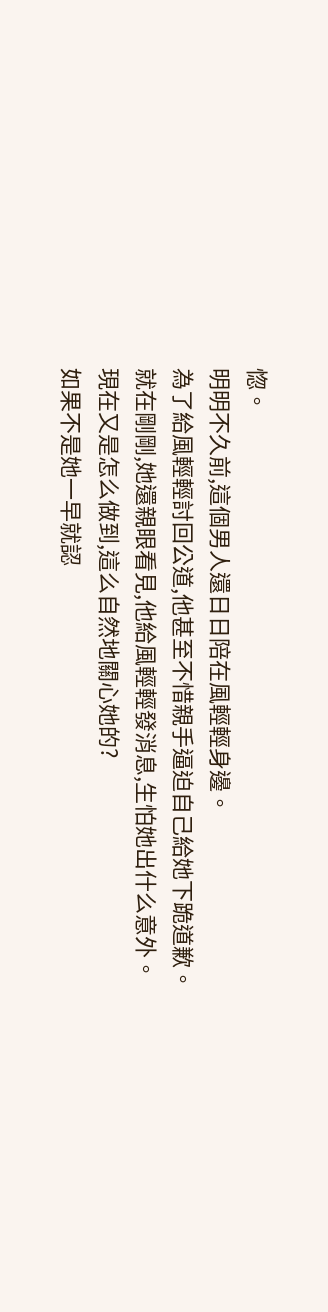惚。
明明不久前,這個男人還日日陪在風輕輕身邊。
為了給風輕輕討回公道,他甚至不惜親手逼迫自己給她下跪道歉。
就在剛剛,她還親眼看見,他給風輕輕發消息,生怕她出什么意外。
現在又是怎么做到,這么自然地關心她的?
如果不是她一早就認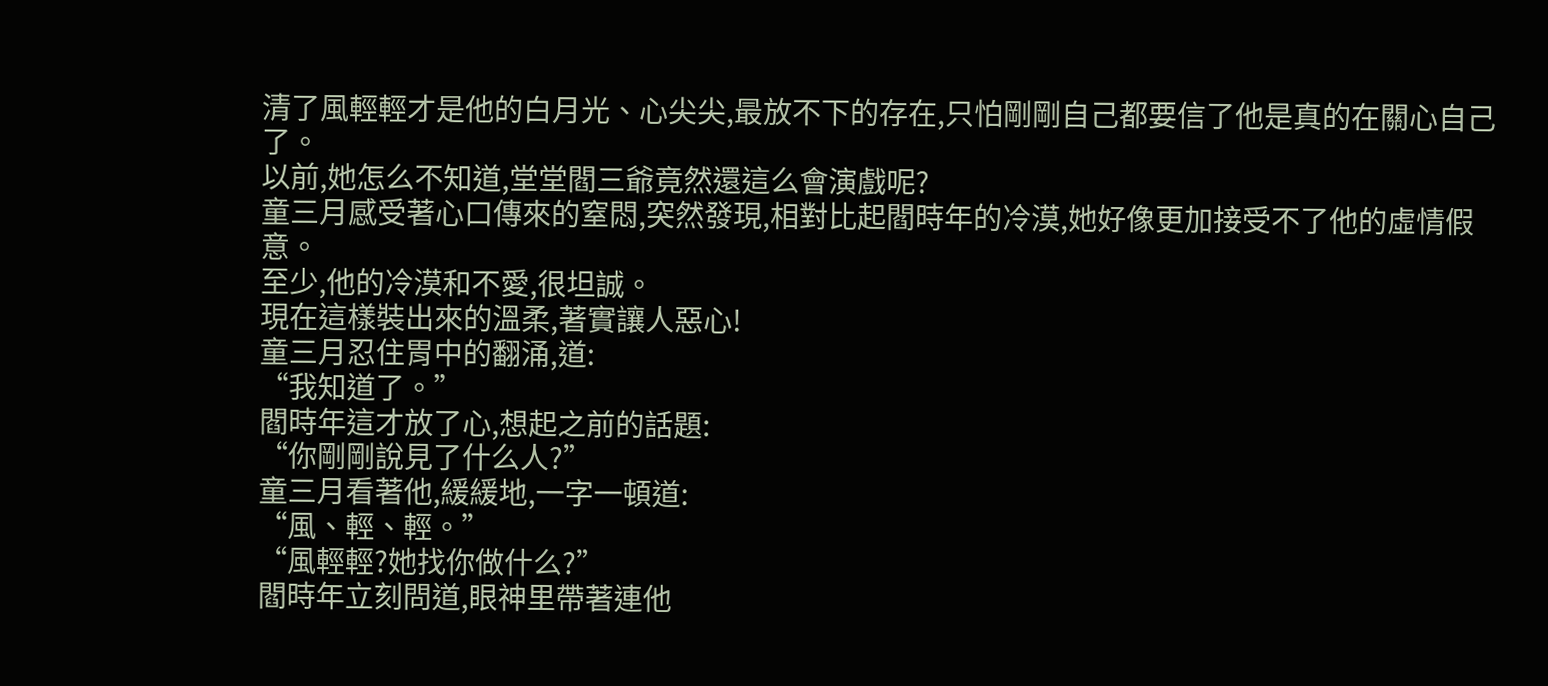清了風輕輕才是他的白月光、心尖尖,最放不下的存在,只怕剛剛自己都要信了他是真的在關心自己了。
以前,她怎么不知道,堂堂閻三爺竟然還這么會演戲呢?
童三月感受著心口傳來的窒悶,突然發現,相對比起閻時年的冷漠,她好像更加接受不了他的虛情假意。
至少,他的冷漠和不愛,很坦誠。
現在這樣裝出來的溫柔,著實讓人惡心!
童三月忍住胃中的翻涌,道:
“我知道了。”
閻時年這才放了心,想起之前的話題:
“你剛剛說見了什么人?”
童三月看著他,緩緩地,一字一頓道:
“風、輕、輕。”
“風輕輕?她找你做什么?”
閻時年立刻問道,眼神里帶著連他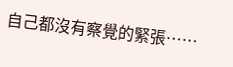自己都沒有察覺的緊張……